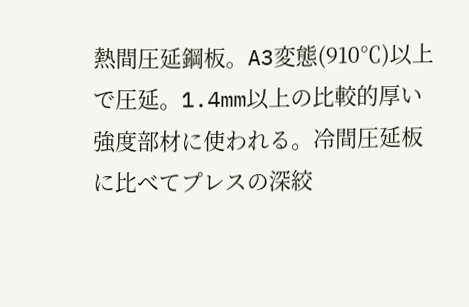熱間圧延鋼板。A3変態(910℃)以上で圧延。1.4mm以上の比較的厚い強度部材に使われる。冷間圧延板に比べてプレスの深絞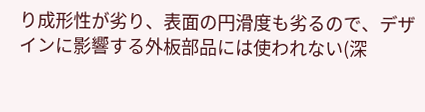り成形性が劣り、表面の円滑度も劣るので、デザインに影響する外板部品には使われない(深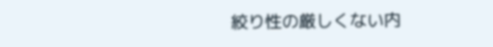絞り性の厳しくない内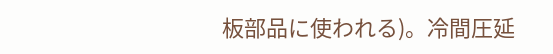板部品に使われる)。冷間圧延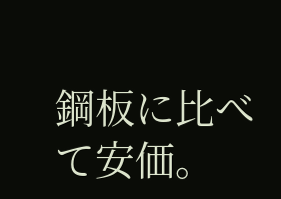鋼板に比べて安価。